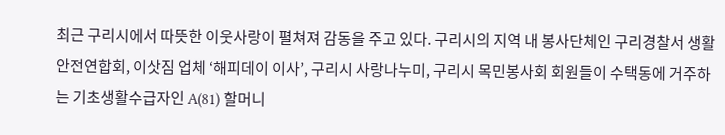최근 구리시에서 따뜻한 이웃사랑이 펼쳐져 감동을 주고 있다. 구리시의 지역 내 봉사단체인 구리경찰서 생활안전연합회, 이삿짐 업체 ‘해피데이 이사’, 구리시 사랑나누미, 구리시 목민봉사회 회원들이 수택동에 거주하는 기초생활수급자인 A(81) 할머니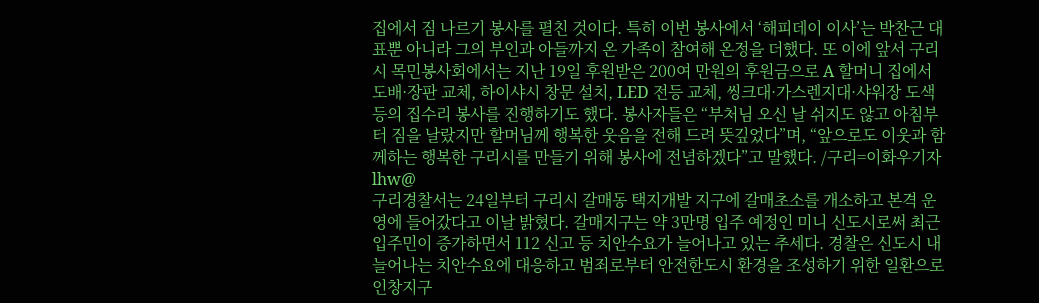집에서 짐 나르기 봉사를 펼친 것이다. 특히 이번 봉사에서 ‘해피데이 이사’는 박찬근 대표뿐 아니라 그의 부인과 아들까지 온 가족이 참여해 온정을 더했다. 또 이에 앞서 구리시 목민봉사회에서는 지난 19일 후원받은 200여 만원의 후원금으로 A 할머니 집에서 도배·장판 교체, 하이샤시 창문 설치, LED 전등 교체, 씽크대·가스렌지대·샤워장 도색 등의 집수리 봉사를 진행하기도 했다. 봉사자들은 “부처님 오신 날 쉬지도 않고 아침부터 짐을 날랐지만 할머님께 행복한 웃음을 전해 드려 뜻깊었다”며, “앞으로도 이웃과 함께하는 행복한 구리시를 만들기 위해 봉사에 전념하겠다”고 말했다. /구리=이화우기자 lhw@
구리경찰서는 24일부터 구리시 갈매동 택지개발 지구에 갈매초소를 개소하고 본격 운영에 들어갔다고 이날 밝혔다. 갈매지구는 약 3만명 입주 예정인 미니 신도시로써 최근 입주민이 증가하면서 112 신고 등 치안수요가 늘어나고 있는 추세다. 경찰은 신도시 내 늘어나는 치안수요에 대응하고 범죄로부터 안전한도시 환경을 조성하기 위한 일환으로 인창지구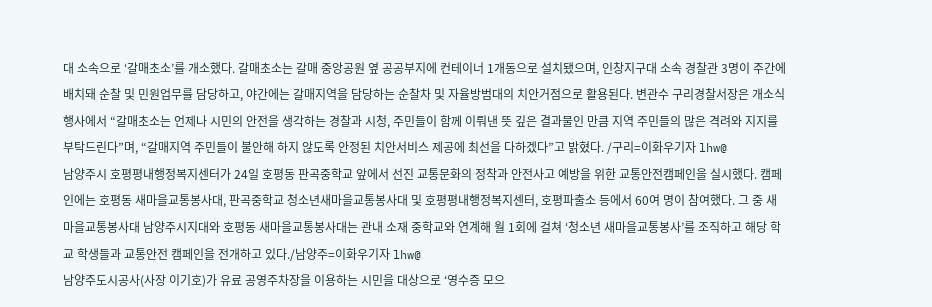대 소속으로 ‘갈매초소’를 개소했다. 갈매초소는 갈매 중앙공원 옆 공공부지에 컨테이너 1개동으로 설치됐으며, 인창지구대 소속 경찰관 3명이 주간에 배치돼 순찰 및 민원업무를 담당하고, 야간에는 갈매지역을 담당하는 순찰차 및 자율방범대의 치안거점으로 활용된다. 변관수 구리경찰서장은 개소식 행사에서 “갈매초소는 언제나 시민의 안전을 생각하는 경찰과 시청, 주민들이 함께 이뤄낸 뜻 깊은 결과물인 만큼 지역 주민들의 많은 격려와 지지를 부탁드린다”며, “갈매지역 주민들이 불안해 하지 않도록 안정된 치안서비스 제공에 최선을 다하겠다”고 밝혔다. /구리=이화우기자 lhw@
남양주시 호평평내행정복지센터가 24일 호평동 판곡중학교 앞에서 선진 교통문화의 정착과 안전사고 예방을 위한 교통안전캠페인을 실시했다. 캠페인에는 호평동 새마을교통봉사대, 판곡중학교 청소년새마을교통봉사대 및 호평평내행정복지센터, 호평파출소 등에서 60여 명이 참여했다. 그 중 새마을교통봉사대 남양주시지대와 호평동 새마을교통봉사대는 관내 소재 중학교와 연계해 월 1회에 걸쳐 ‘청소년 새마을교통봉사’를 조직하고 해당 학교 학생들과 교통안전 캠페인을 전개하고 있다./남양주=이화우기자 lhw@
남양주도시공사(사장 이기호)가 유료 공영주차장을 이용하는 시민을 대상으로 ‘영수증 모으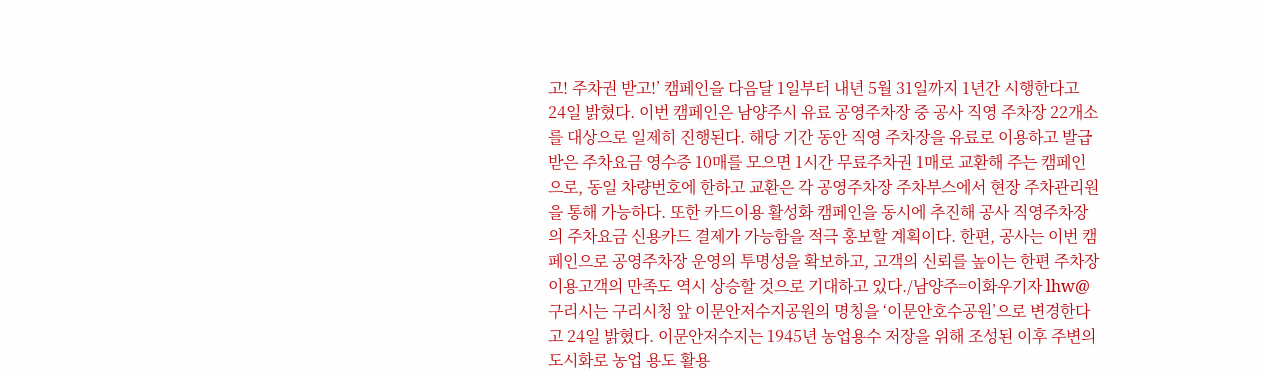고! 주차권 받고!’ 캠페인을 다음달 1일부터 내년 5월 31일까지 1년간 시행한다고 24일 밝혔다. 이번 캠페인은 남양주시 유료 공영주차장 중 공사 직영 주차장 22개소를 대상으로 일제히 진행된다. 해당 기간 동안 직영 주차장을 유료로 이용하고 발급받은 주차요금 영수증 10매를 모으면 1시간 무료주차권 1매로 교환해 주는 캠페인으로, 동일 차량번호에 한하고 교환은 각 공영주차장 주차부스에서 현장 주차관리원을 통해 가능하다. 또한 카드이용 활성화 캠페인을 동시에 추진해 공사 직영주차장의 주차요금 신용카드 결제가 가능함을 적극 홍보할 계획이다. 한편, 공사는 이번 캠페인으로 공영주차장 운영의 투명성을 확보하고, 고객의 신뢰를 높이는 한편 주차장 이용고객의 만족도 역시 상승할 것으로 기대하고 있다./남양주=이화우기자 lhw@
구리시는 구리시청 앞 이문안저수지공원의 명칭을 ‘이문안호수공원’으로 변경한다고 24일 밝혔다. 이문안저수지는 1945년 농업용수 저장을 위해 조성된 이후 주변의 도시화로 농업 용도 활용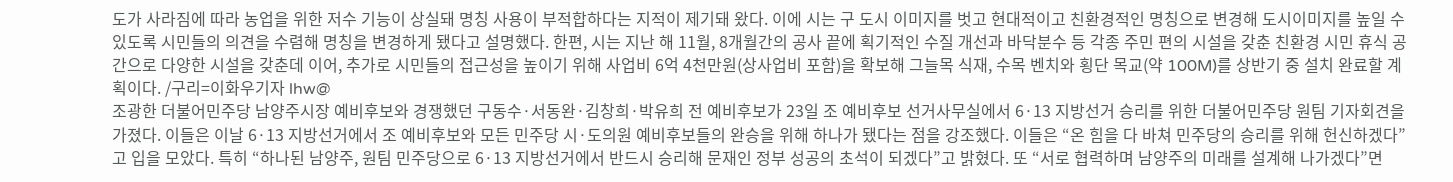도가 사라짐에 따라 농업을 위한 저수 기능이 상실돼 명칭 사용이 부적합하다는 지적이 제기돼 왔다. 이에 시는 구 도시 이미지를 벗고 현대적이고 친환경적인 명칭으로 변경해 도시이미지를 높일 수 있도록 시민들의 의견을 수렴해 명칭을 변경하게 됐다고 설명했다. 한편, 시는 지난 해 11월, 8개월간의 공사 끝에 획기적인 수질 개선과 바닥분수 등 각종 주민 편의 시설을 갖춘 친환경 시민 휴식 공간으로 다양한 시설을 갖춘데 이어, 추가로 시민들의 접근성을 높이기 위해 사업비 6억 4천만원(상사업비 포함)을 확보해 그늘목 식재, 수목 벤치와 횡단 목교(약 100M)를 상반기 중 설치 완료할 계획이다. /구리=이화우기자 lhw@
조광한 더불어민주당 남양주시장 예비후보와 경쟁했던 구동수·서동완·김창희·박유희 전 예비후보가 23일 조 예비후보 선거사무실에서 6·13 지방선거 승리를 위한 더불어민주당 원팀 기자회견을 가졌다. 이들은 이날 6·13 지방선거에서 조 예비후보와 모든 민주당 시·도의원 예비후보들의 완승을 위해 하나가 됐다는 점을 강조했다. 이들은 “온 힘을 다 바쳐 민주당의 승리를 위해 헌신하겠다”고 입을 모았다. 특히 “하나된 남양주, 원팀 민주당으로 6·13 지방선거에서 반드시 승리해 문재인 정부 성공의 초석이 되겠다”고 밝혔다. 또 “서로 협력하며 남양주의 미래를 설계해 나가겠다”면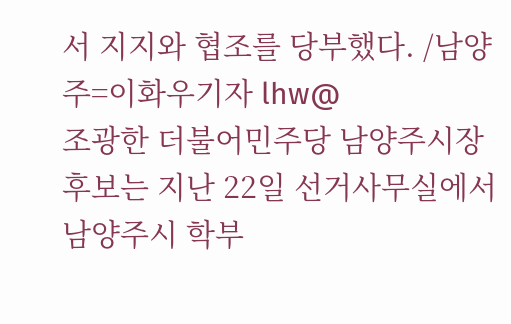서 지지와 협조를 당부했다. /남양주=이화우기자 lhw@
조광한 더불어민주당 남양주시장 후보는 지난 22일 선거사무실에서 남양주시 학부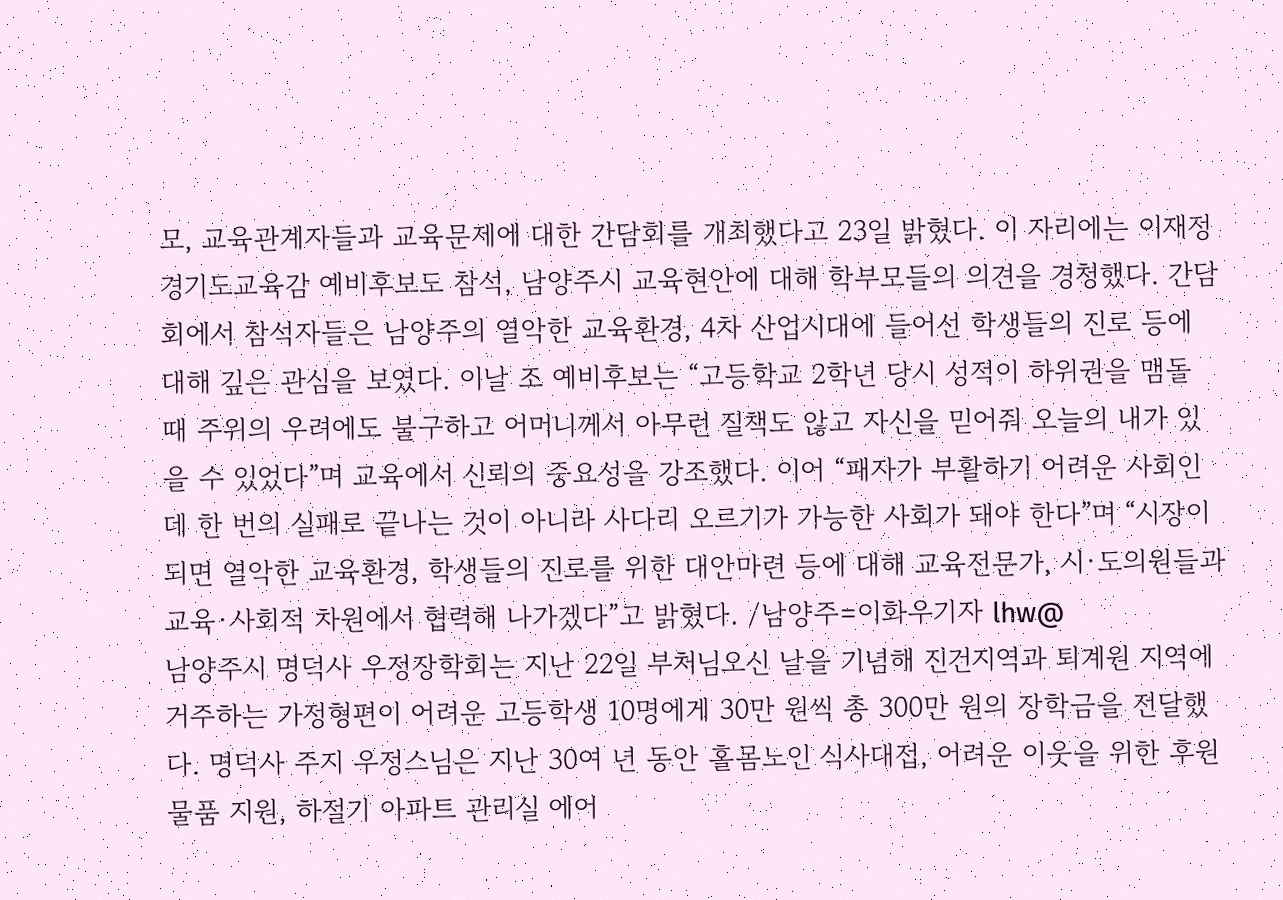모, 교육관계자들과 교육문제에 대한 간담회를 개최했다고 23일 밝혔다. 이 자리에는 이재정 경기도교육감 예비후보도 참석, 남양주시 교육현안에 대해 학부모들의 의견을 경청했다. 간담회에서 참석자들은 남양주의 열악한 교육환경, 4차 산업시대에 들어선 학생들의 진로 등에 대해 깊은 관심을 보였다. 이날 조 예비후보는 “고등학교 2학년 당시 성적이 하위권을 맴돌 때 주위의 우려에도 불구하고 어머니께서 아무런 질책도 않고 자신을 믿어줘 오늘의 내가 있을 수 있었다”며 교육에서 신뢰의 중요성을 강조했다. 이어 “패자가 부활하기 어려운 사회인 데 한 번의 실패로 끝나는 것이 아니라 사다리 오르기가 가능한 사회가 돼야 한다”며 “시장이 되면 열악한 교육환경, 학생들의 진로를 위한 대안마련 등에 대해 교육전문가, 시·도의원들과 교육·사회적 차원에서 협력해 나가겠다”고 밝혔다. /남양주=이화우기자 lhw@
남양주시 명덕사 우정장학회는 지난 22일 부처님오신 날을 기념해 진건지역과 퇴계원 지역에 거주하는 가정형편이 어려운 고등학생 10명에게 30만 원씩 총 300만 원의 장학금을 전달했다. 명덕사 주지 우정스님은 지난 30여 년 동안 홀몸노인 식사대접, 어려운 이웃을 위한 후원물품 지원, 하절기 아파트 관리실 에어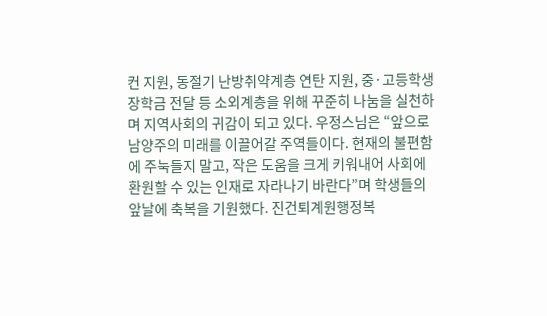컨 지원, 동절기 난방취약계층 연탄 지원, 중·고등학생 장학금 전달 등 소외계층을 위해 꾸준히 나눔을 실천하며 지역사회의 귀감이 되고 있다. 우정스님은 “앞으로 남양주의 미래를 이끌어갈 주역들이다. 현재의 불편함에 주눅들지 말고, 작은 도움을 크게 키워내어 사회에 환원할 수 있는 인재로 자라나기 바란다”며 학생들의 앞날에 축복을 기원했다. 진건퇴계원행정복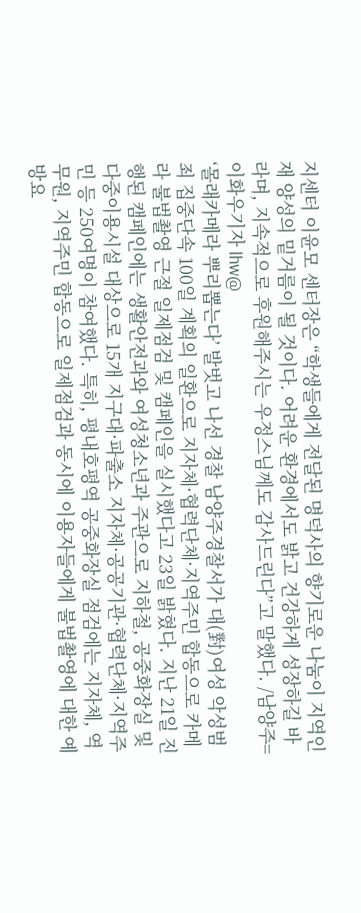지센터 이윤모 센터장은 “학생들에게 전달된 명덕사의 향기로운 나눔이 지역인재 양성의 밑거름이 될 것이다. 어려운 환경에서도 밝고 건강하게 성장하길 바라며, 지속적으로 후원해주시는 우정스님께도 감사드린다”고 말했다. /남양주=이화우기자 lhw@
‘몰래카메라 뿌리뽑는다’ 발벗고 나선 경찰 남양주경찰서가 대(對)여성 악성범죄 집중단속 100일 계획의 일환으로 지자체·협력단체·지역주민 합동으로 카메라 불법촬영 근절 일제점검 및 캠페인을 실시했다고 23일 밝혔다. 지난 21일 진행된 캠페인에는 생활안전과와 여성청소년과 주관으로 지하철, 공중화장실 및 다중이용시설 대상으로 15개 지구대·파출소 지자체·공공기관·협력단체·지역주민 등 250여명이 참여했다. 특히, 평내호평역 공중화장실 점검에는 지자체, 역무원, 지역주민 합동으로 일제점검과 동시에 이용자들에게 불법촬영에 대한 예방요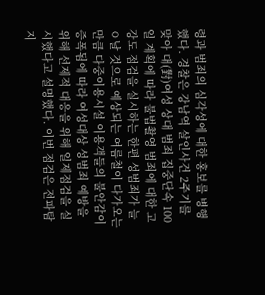령과 범죄의 심각성에 대한 홍보를 병행했다. 경찰은 강남역 살인사건 2주기를 맞아 대(對)여성 상대 범죄 집중단속 100일 계획에 따라 불법촬영 범죄에 대한 고강도 점검을 실시하는 한편 성범죄가 늘ㅇ날 것으로 예상되는 여름철이 다가오는 만큼 다중이용시설 이용객들의 불안감이 증폭됨에 따라 여성대상 성범죄 예방을 위해 선제적 대응을 위해 일제점검을 실시했다고 설명했다. 이번 점검은 전파탐지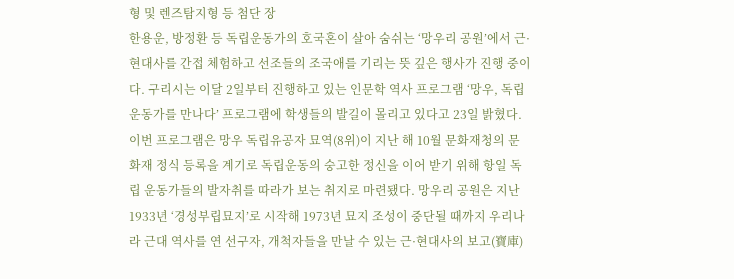형 및 렌즈탐지형 등 첨단 장
한용운, 방정환 등 독립운동가의 호국혼이 살아 숨쉬는 ‘망우리 공원’에서 근·현대사를 간접 체험하고 선조들의 조국애를 기리는 뜻 깊은 행사가 진행 중이다. 구리시는 이달 2일부터 진행하고 있는 인문학 역사 프로그램 ‘망우, 독립 운동가를 만나다’ 프로그램에 학생들의 발길이 몰리고 있다고 23일 밝혔다. 이번 프로그램은 망우 독립유공자 묘역(8위)이 지난 해 10월 문화재청의 문화재 정식 등록을 계기로 독립운동의 숭고한 정신을 이어 받기 위해 항일 독립 운동가들의 발자취를 따라가 보는 취지로 마련됐다. 망우리 공원은 지난 1933년 ‘경성부립묘지’로 시작해 1973년 묘지 조성이 중단될 때까지 우리나라 근대 역사를 연 선구자, 개척자들을 만날 수 있는 근·현대사의 보고(寶庫)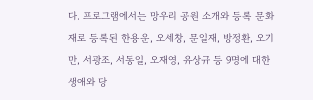다. 프로그램에서는 망우리 공원 소개와 등록 문화재로 등록된 한용운, 오세창, 문일재, 방정환, 오기만, 서광조, 서동일, 오재영, 유상규 등 9명에 대한 생애와 당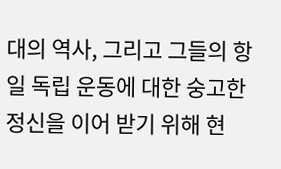대의 역사, 그리고 그들의 항일 독립 운동에 대한 숭고한 정신을 이어 받기 위해 현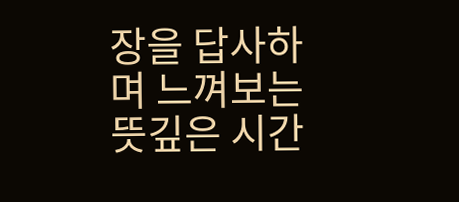장을 답사하며 느껴보는 뜻깊은 시간